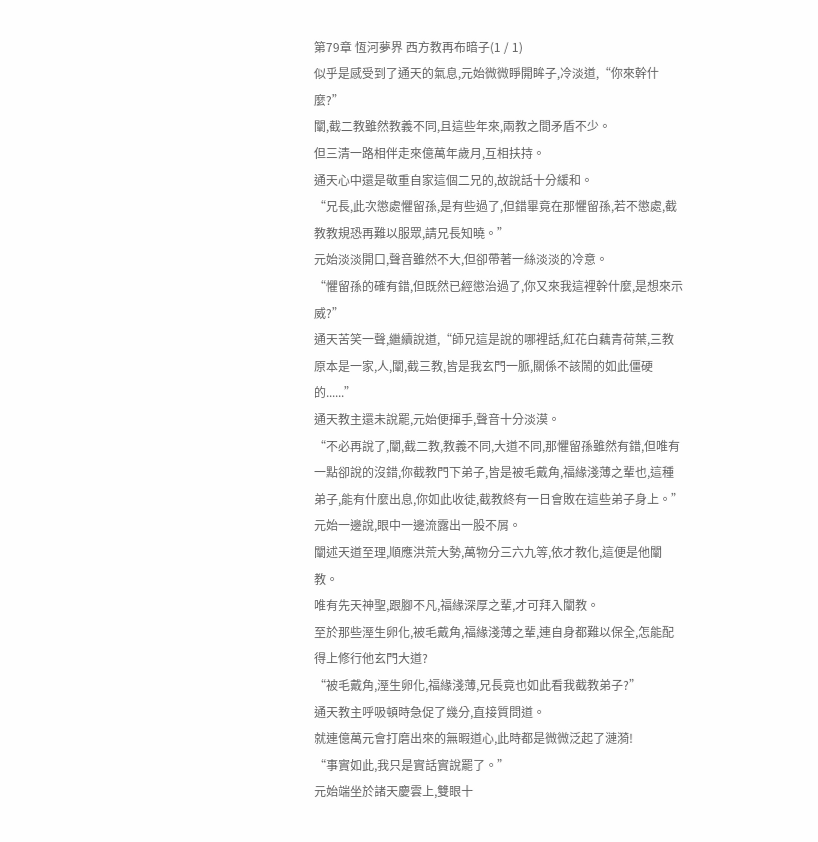第79章 恆河夢界 西方教再布暗子(1 / 1)
似乎是感受到了通天的氣息,元始微微睜開眸子,冷淡道,“你來幹什麼?”
闡,截二教雖然教義不同,且這些年來,兩教之間矛盾不少。
但三清一路相伴走來億萬年歲月,互相扶持。
通天心中還是敬重自家這個二兄的,故說話十分緩和。
“兄長,此次懲處懼留孫,是有些過了,但錯畢竟在那懼留孫,若不懲處,截教教規恐再難以服眾,請兄長知曉。”
元始淡淡開口,聲音雖然不大,但卻帶著一絲淡淡的冷意。
“懼留孫的確有錯,但既然已經懲治過了,你又來我這裡幹什麼,是想來示威?”
通天苦笑一聲,繼續說道,“師兄這是說的哪裡話,紅花白藕青荷葉,三教原本是一家,人,闡,截三教,皆是我玄門一脈,關係不該鬧的如此僵硬的......”
通天教主還未說罷,元始便揮手,聲音十分淡漠。
“不必再說了,闡,截二教,教義不同,大道不同,那懼留孫雖然有錯,但唯有一點卻說的沒錯,你截教門下弟子,皆是被毛戴角,福緣淺薄之輩也,這種弟子,能有什麼出息,你如此收徒,截教終有一日會敗在這些弟子身上。”
元始一邊說,眼中一邊流露出一股不屑。
闡述天道至理,順應洪荒大勢,萬物分三六九等,依才教化,這便是他闡教。
唯有先天神聖,跟腳不凡,福緣深厚之輩,才可拜入闡教。
至於那些溼生卵化,被毛戴角,福緣淺薄之輩,連自身都難以保全,怎能配得上修行他玄門大道?
“被毛戴角,溼生卵化,福緣淺薄,兄長竟也如此看我截教弟子?”
通天教主呼吸頓時急促了幾分,直接質問道。
就連億萬元會打磨出來的無暇道心,此時都是微微泛起了漣漪!
“事實如此,我只是實話實說罷了。”
元始端坐於諸天慶雲上,雙眼十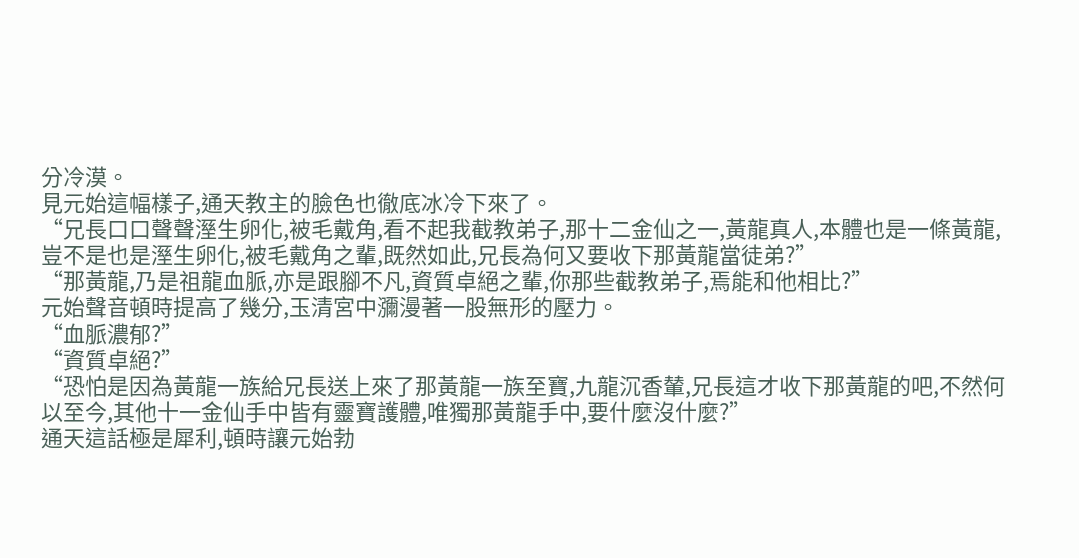分冷漠。
見元始這幅樣子,通天教主的臉色也徹底冰冷下來了。
“兄長口口聲聲溼生卵化,被毛戴角,看不起我截教弟子,那十二金仙之一,黃龍真人,本體也是一條黃龍,豈不是也是溼生卵化,被毛戴角之輩,既然如此,兄長為何又要收下那黃龍當徒弟?”
“那黃龍,乃是祖龍血脈,亦是跟腳不凡,資質卓絕之輩,你那些截教弟子,焉能和他相比?”
元始聲音頓時提高了幾分,玉清宮中瀰漫著一股無形的壓力。
“血脈濃郁?”
“資質卓絕?”
“恐怕是因為黃龍一族給兄長送上來了那黃龍一族至寶,九龍沉香輦,兄長這才收下那黃龍的吧,不然何以至今,其他十一金仙手中皆有靈寶護體,唯獨那黃龍手中,要什麼沒什麼?”
通天這話極是犀利,頓時讓元始勃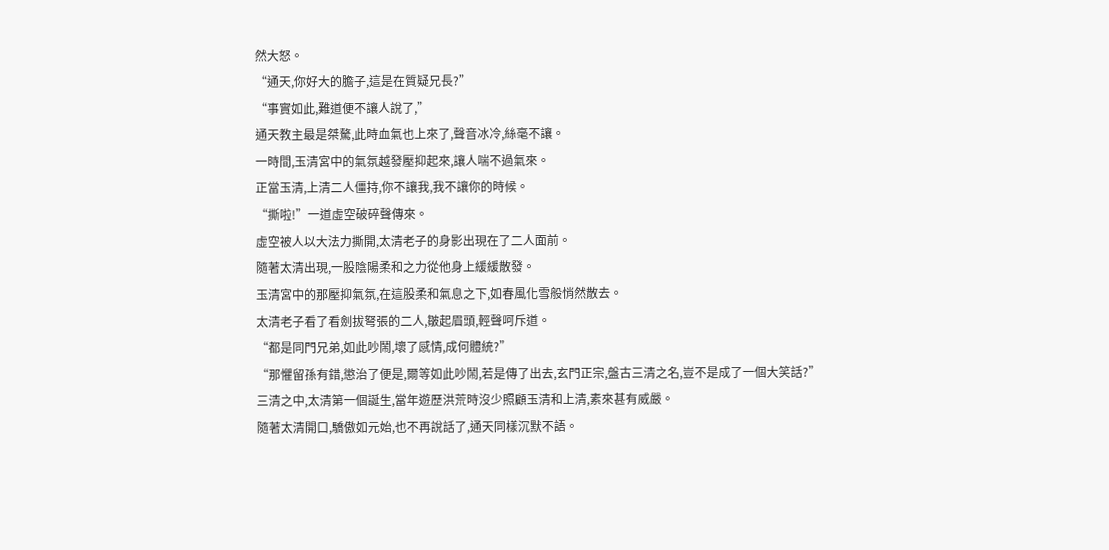然大怒。
“通天,你好大的膽子,這是在質疑兄長?”
“事實如此,難道便不讓人說了,”
通天教主最是桀驁,此時血氣也上來了,聲音冰冷,絲毫不讓。
一時間,玉清宮中的氣氛越發壓抑起來,讓人喘不過氣來。
正當玉清,上清二人僵持,你不讓我,我不讓你的時候。
“撕啦!”一道虛空破碎聲傳來。
虛空被人以大法力撕開,太清老子的身影出現在了二人面前。
隨著太清出現,一股陰陽柔和之力從他身上緩緩散發。
玉清宮中的那壓抑氣氛,在這股柔和氣息之下,如春風化雪般悄然散去。
太清老子看了看劍拔弩張的二人,皺起眉頭,輕聲呵斥道。
“都是同門兄弟,如此吵鬧,壞了感情,成何體統?”
“那懼留孫有錯,懲治了便是,爾等如此吵鬧,若是傳了出去,玄門正宗,盤古三清之名,豈不是成了一個大笑話?”
三清之中,太清第一個誕生,當年遊歷洪荒時沒少照顧玉清和上清,素來甚有威嚴。
隨著太清開口,驕傲如元始,也不再說話了,通天同樣沉默不語。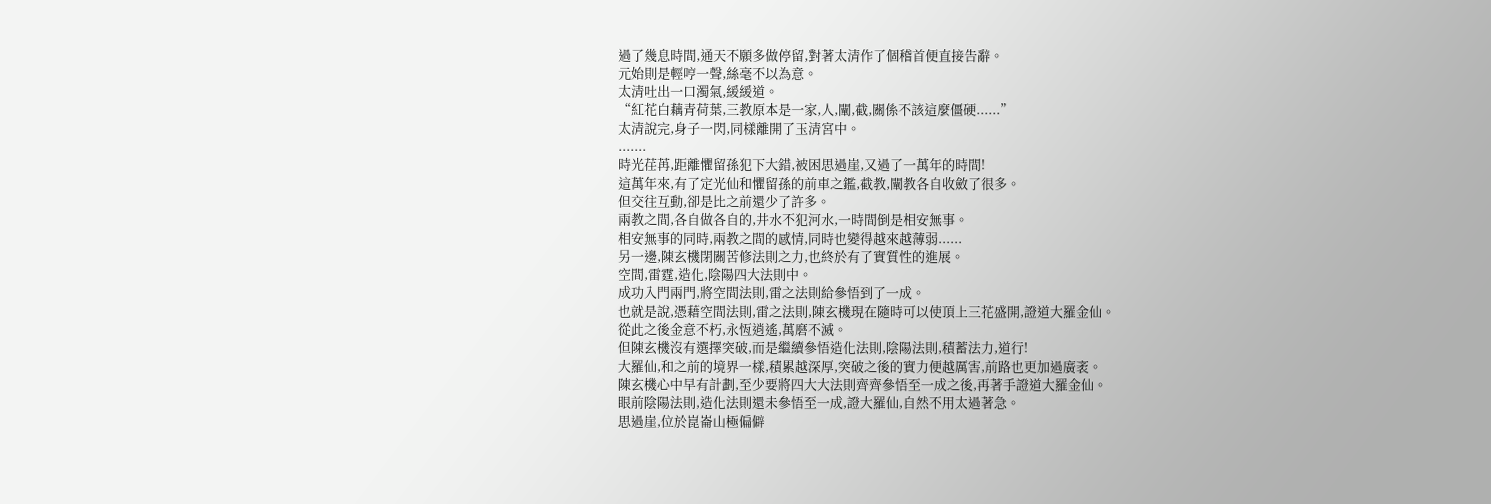過了幾息時間,通天不願多做停留,對著太清作了個稽首便直接告辭。
元始則是輕哼一聲,絲毫不以為意。
太清吐出一口濁氣,緩緩道。
“紅花白藕青荷葉,三教原本是一家,人,闡,截,關係不該這麼僵硬......”
太清說完,身子一閃,同樣離開了玉清宮中。
.......
時光荏苒,距離懼留孫犯下大錯,被困思過崖,又過了一萬年的時間!
這萬年來,有了定光仙和懼留孫的前車之鑑,截教,闡教各自收斂了很多。
但交往互動,卻是比之前還少了許多。
兩教之間,各自做各自的,井水不犯河水,一時間倒是相安無事。
相安無事的同時,兩教之間的感情,同時也變得越來越薄弱......
另一邊,陳玄機閉關苦修法則之力,也終於有了實質性的進展。
空間,雷霆,造化,陰陽四大法則中。
成功入門兩門,將空間法則,雷之法則給參悟到了一成。
也就是說,憑藉空間法則,雷之法則,陳玄機現在隨時可以使頂上三花盛開,證道大羅金仙。
從此之後金意不朽,永恆逍遙,萬磨不滅。
但陳玄機沒有選擇突破,而是繼續參悟造化法則,陰陽法則,積蓄法力,道行!
大羅仙,和之前的境界一樣,積累越深厚,突破之後的實力便越厲害,前路也更加過廣袤。
陳玄機心中早有計劃,至少要將四大大法則齊齊參悟至一成之後,再著手證道大羅金仙。
眼前陰陽法則,造化法則還未參悟至一成,證大羅仙,自然不用太過著急。
思過崖,位於崑崙山極偏僻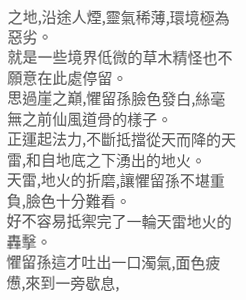之地,沿途人煙,靈氣稀薄,環境極為惡劣。
就是一些境界低微的草木精怪也不願意在此處停留。
思過崖之巔,懼留孫臉色發白,絲毫無之前仙風道骨的樣子。
正運起法力,不斷抵擋從天而降的天雷,和自地底之下湧出的地火。
天雷,地火的折磨,讓懼留孫不堪重負,臉色十分難看。
好不容易抵禦完了一輪天雷地火的轟擊。
懼留孫這才吐出一口濁氣,面色疲憊,來到一旁歇息,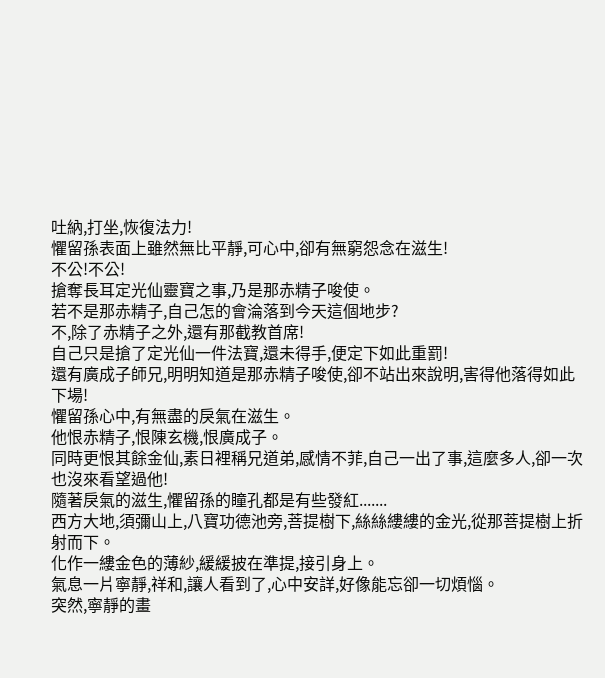吐納,打坐,恢復法力!
懼留孫表面上雖然無比平靜,可心中,卻有無窮怨念在滋生!
不公!不公!
搶奪長耳定光仙靈寶之事,乃是那赤精子唆使。
若不是那赤精子,自己怎的會淪落到今天這個地步?
不,除了赤精子之外,還有那截教首席!
自己只是搶了定光仙一件法寶,還未得手,便定下如此重罰!
還有廣成子師兄,明明知道是那赤精子唆使,卻不站出來說明,害得他落得如此下場!
懼留孫心中,有無盡的戾氣在滋生。
他恨赤精子,恨陳玄機,恨廣成子。
同時更恨其餘金仙,素日裡稱兄道弟,感情不菲,自己一出了事,這麼多人,卻一次也沒來看望過他!
隨著戾氣的滋生,懼留孫的瞳孔都是有些發紅.......
西方大地,須彌山上,八寶功德池旁,菩提樹下,絲絲縷縷的金光,從那菩提樹上折射而下。
化作一縷金色的薄紗,緩緩披在準提,接引身上。
氣息一片寧靜,祥和,讓人看到了,心中安詳,好像能忘卻一切煩惱。
突然,寧靜的畫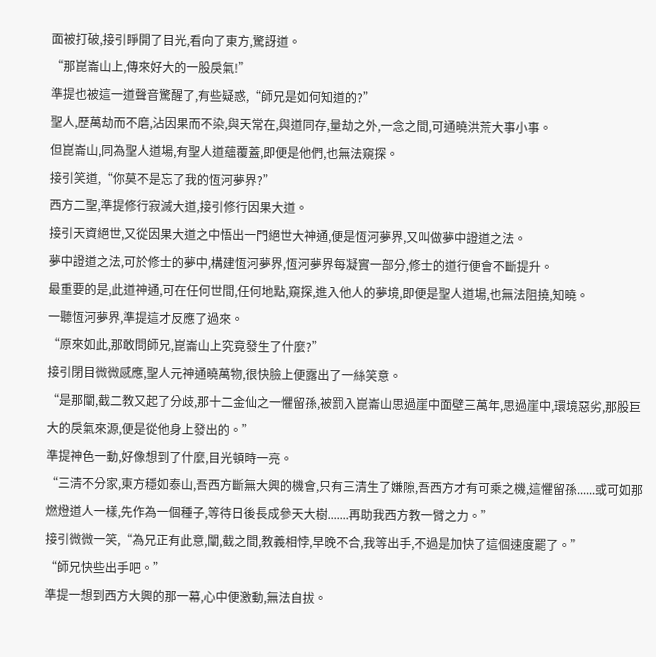面被打破,接引睜開了目光,看向了東方,驚訝道。
“那崑崙山上,傳來好大的一股戾氣!”
準提也被這一道聲音驚醒了,有些疑惑,“師兄是如何知道的?”
聖人,歷萬劫而不磨,沾因果而不染,與天常在,與道同存,量劫之外,一念之間,可通曉洪荒大事小事。
但崑崙山,同為聖人道場,有聖人道蘊覆蓋,即便是他們,也無法窺探。
接引笑道,“你莫不是忘了我的恆河夢界?”
西方二聖,準提修行寂滅大道,接引修行因果大道。
接引天資絕世,又從因果大道之中悟出一門絕世大神通,便是恆河夢界,又叫做夢中證道之法。
夢中證道之法,可於修士的夢中,構建恆河夢界,恆河夢界每凝實一部分,修士的道行便會不斷提升。
最重要的是,此道神通,可在任何世間,任何地點,窺探,進入他人的夢境,即便是聖人道場,也無法阻撓,知曉。
一聽恆河夢界,準提這才反應了過來。
“原來如此,那敢問師兄,崑崙山上究竟發生了什麼?”
接引閉目微微感應,聖人元神通曉萬物,很快臉上便露出了一絲笑意。
“是那闡,截二教又起了分歧,那十二金仙之一懼留孫,被罰入崑崙山思過崖中面壁三萬年,思過崖中,環境惡劣,那股巨大的戾氣來源,便是從他身上發出的。”
準提神色一動,好像想到了什麼,目光頓時一亮。
“三清不分家,東方穩如泰山,吾西方斷無大興的機會,只有三清生了嫌隙,吾西方才有可乘之機,這懼留孫......或可如那燃燈道人一樣,先作為一個種子,等待日後長成參天大樹.......再助我西方教一臂之力。”
接引微微一笑,“為兄正有此意,闡,截之間,教義相悖,早晚不合,我等出手,不過是加快了這個速度罷了。”
“師兄快些出手吧。”
準提一想到西方大興的那一幕,心中便激動,無法自拔。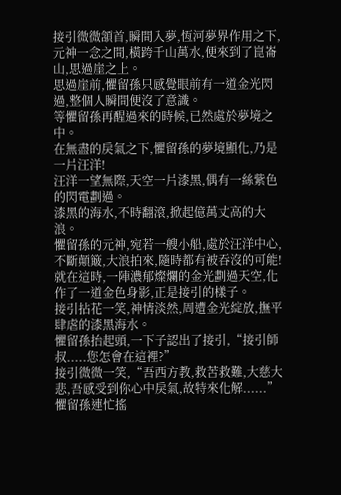接引微微頷首,瞬間入夢,恆河夢界作用之下,元神一念之間,橫跨千山萬水,便來到了崑崙山,思過崖之上。
思過崖前,懼留孫只感覺眼前有一道金光閃過,整個人瞬間便沒了意識。
等懼留孫再醒過來的時候,已然處於夢境之中。
在無盡的戾氣之下,懼留孫的夢境顯化,乃是一片汪洋!
汪洋一望無際,天空一片漆黑,偶有一絲紫色的閃電劃過。
漆黑的海水,不時翻滾,掀起億萬丈高的大浪。
懼留孫的元神,宛若一艘小船,處於汪洋中心,不斷顛簸,大浪拍來,隨時都有被吞沒的可能!
就在這時,一陣濃郁燦爛的金光劃過天空,化作了一道金色身影,正是接引的樣子。
接引拈花一笑,神情淡然,周遭金光綻放,撫平肆虐的漆黑海水。
懼留孫抬起頭,一下子認出了接引,“接引師叔.....您怎會在這裡?”
接引微微一笑,“吾西方教,救苦救難,大慈大悲,吾感受到你心中戾氣,故特來化解......”
懼留孫連忙搖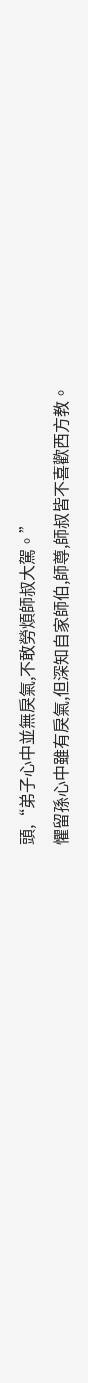頭,“弟子心中並無戾氣,不敢勞煩師叔大駕。”
懼留孫心中雖有戾氣,但深知自家師伯,師尊,師叔皆不喜歡西方教。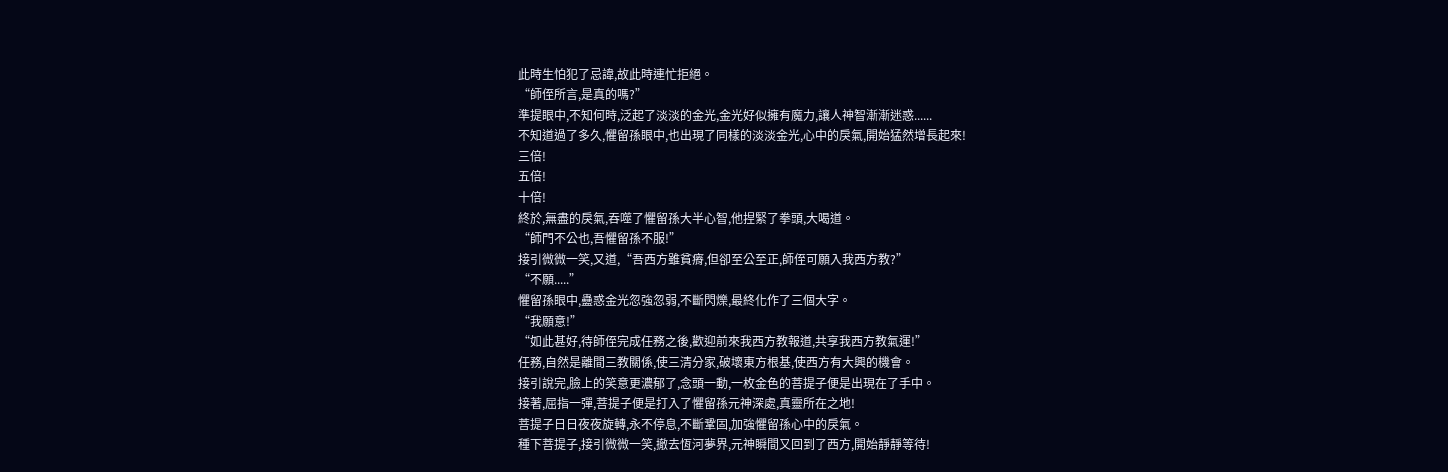此時生怕犯了忌諱,故此時連忙拒絕。
“師侄所言,是真的嗎?”
準提眼中,不知何時,泛起了淡淡的金光,金光好似擁有魔力,讓人神智漸漸迷惑......
不知道過了多久,懼留孫眼中,也出現了同樣的淡淡金光,心中的戾氣,開始猛然增長起來!
三倍!
五倍!
十倍!
終於,無盡的戾氣,吞噬了懼留孫大半心智,他捏緊了拳頭,大喝道。
“師門不公也,吾懼留孫不服!”
接引微微一笑,又道,“吾西方雖貧瘠,但卻至公至正,師侄可願入我西方教?”
“不願.....”
懼留孫眼中,蠱惑金光忽強忽弱,不斷閃爍,最終化作了三個大字。
“我願意!”
“如此甚好,待師侄完成任務之後,歡迎前來我西方教報道,共享我西方教氣運!”
任務,自然是離間三教關係,使三清分家,破壞東方根基,使西方有大興的機會。
接引說完,臉上的笑意更濃郁了,念頭一動,一枚金色的菩提子便是出現在了手中。
接著,屈指一彈,菩提子便是打入了懼留孫元神深處,真靈所在之地!
菩提子日日夜夜旋轉,永不停息,不斷鞏固,加強懼留孫心中的戾氣。
種下菩提子,接引微微一笑,撤去恆河夢界,元神瞬間又回到了西方,開始靜靜等待!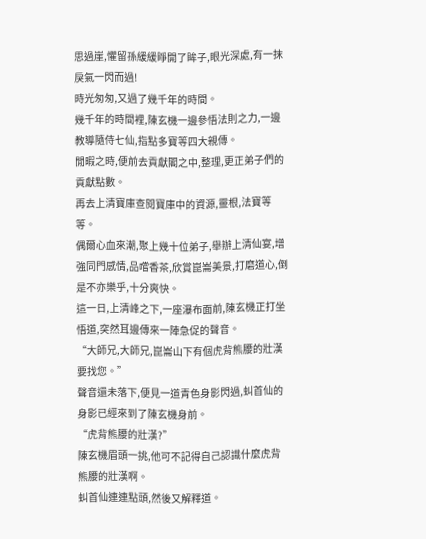思過崖,懼留孫緩緩睜開了眸子,眼光深處,有一抹戾氣一閃而過!
時光匆匆,又過了幾千年的時間。
幾千年的時間裡,陳玄機一邊參悟法則之力,一邊教導隨侍七仙,指點多寶等四大親傳。
閒暇之時,便前去貢獻閣之中,整理,更正弟子們的貢獻點數。
再去上清寶庫查閱寶庫中的資源,靈根,法寶等等。
偶爾心血來潮,聚上幾十位弟子,舉辦上清仙宴,增強同門感情,品嚐香茶,欣賞崑崙美景,打磨道心,倒是不亦樂乎,十分爽快。
這一日,上清峰之下,一座瀑布面前,陳玄機正打坐悟道,突然耳邊傳來一陣急促的聲音。
“大師兄,大師兄,崑崙山下有個虎背熊腰的壯漢要找您。”
聲音還未落下,便見一道青色身影閃過,虯首仙的身影已經來到了陳玄機身前。
“虎背熊腰的壯漢?”
陳玄機眉頭一挑,他可不記得自己認識什麼虎背熊腰的壯漢啊。
虯首仙連連點頭,然後又解釋道。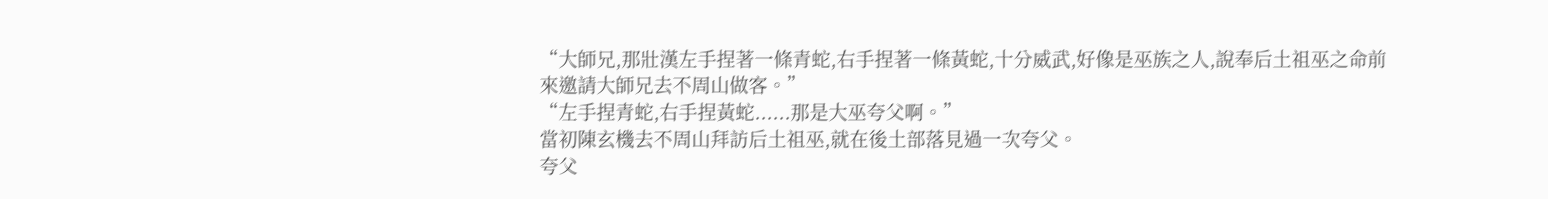“大師兄,那壯漢左手捏著一條青蛇,右手捏著一條黃蛇,十分威武,好像是巫族之人,說奉后土祖巫之命前來邀請大師兄去不周山做客。”
“左手捏青蛇,右手捏黃蛇......那是大巫夸父啊。”
當初陳玄機去不周山拜訪后土祖巫,就在後土部落見過一次夸父。
夸父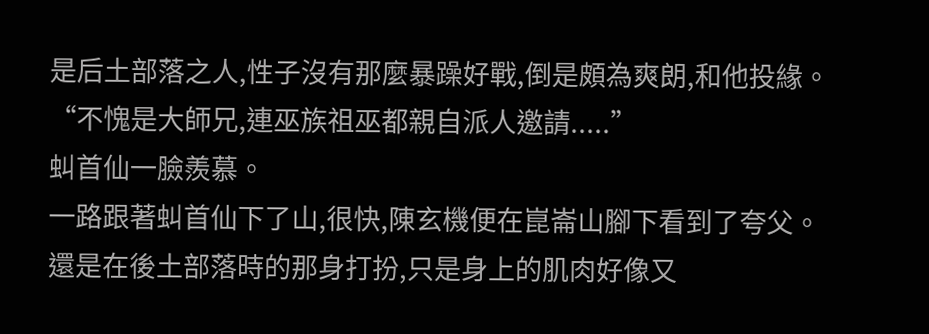是后土部落之人,性子沒有那麼暴躁好戰,倒是頗為爽朗,和他投緣。
“不愧是大師兄,連巫族祖巫都親自派人邀請.....”
虯首仙一臉羨慕。
一路跟著虯首仙下了山,很快,陳玄機便在崑崙山腳下看到了夸父。
還是在後土部落時的那身打扮,只是身上的肌肉好像又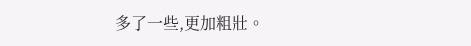多了一些,更加粗壯。